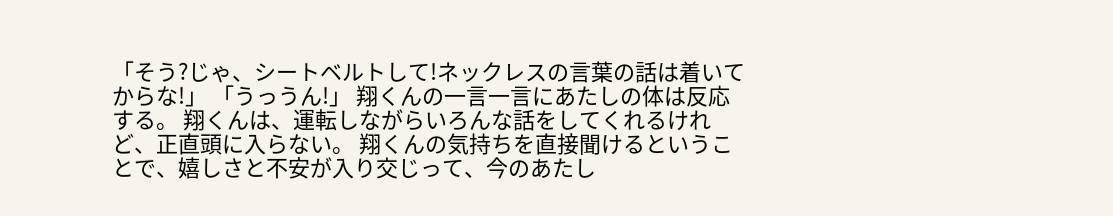「そう?じゃ、シートベルトして!ネックレスの言葉の話は着いてからな!」 「うっうん!」 翔くんの一言一言にあたしの体は反応する。 翔くんは、運転しながらいろんな話をしてくれるけれど、正直頭に入らない。 翔くんの気持ちを直接聞けるということで、嬉しさと不安が入り交じって、今のあたし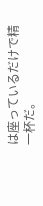は座っているだけで精一杯だ。